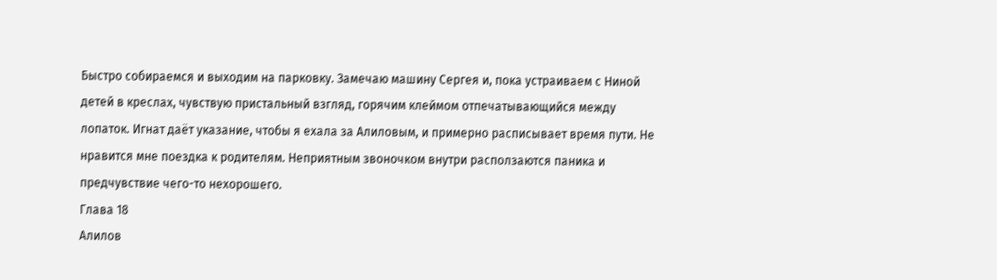Быстро собираемся и выходим на парковку. Замечаю машину Сергея и, пока устраиваем с Ниной детей в креслах, чувствую пристальный взгляд, горячим клеймом отпечатывающийся между лопаток. Игнат даёт указание, чтобы я ехала за Алиловым, и примерно расписывает время пути. Не нравится мне поездка к родителям. Неприятным звоночком внутри расползаются паника и предчувствие чего-то нехорошего.
Глава 18
Алилов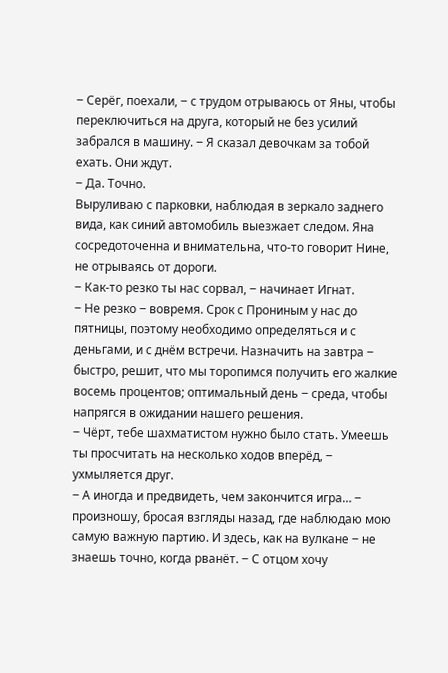‒ Серёг, поехали, ‒ с трудом отрываюсь от Яны, чтобы переключиться на друга, который не без усилий забрался в машину. ‒ Я сказал девочкам за тобой ехать. Они ждут.
‒ Да. Точно.
Выруливаю с парковки, наблюдая в зеркало заднего вида, как синий автомобиль выезжает следом. Яна сосредоточенна и внимательна, что-то говорит Нине, не отрываясь от дороги.
‒ Как-то резко ты нас сорвал, ‒ начинает Игнат.
‒ Не резко ‒ вовремя. Срок с Прониным у нас до пятницы, поэтому необходимо определяться и с деньгами, и с днём встречи. Назначить на завтра ‒ быстро, решит, что мы торопимся получить его жалкие восемь процентов; оптимальный день ‒ среда, чтобы напрягся в ожидании нашего решения.
‒ Чёрт, тебе шахматистом нужно было стать. Умеешь ты просчитать на несколько ходов вперёд, ‒ ухмыляется друг.
‒ А иногда и предвидеть, чем закончится игра… ‒ произношу, бросая взгляды назад, где наблюдаю мою самую важную партию. И здесь, как на вулкане ‒ не знаешь точно, когда рванёт. ‒ С отцом хочу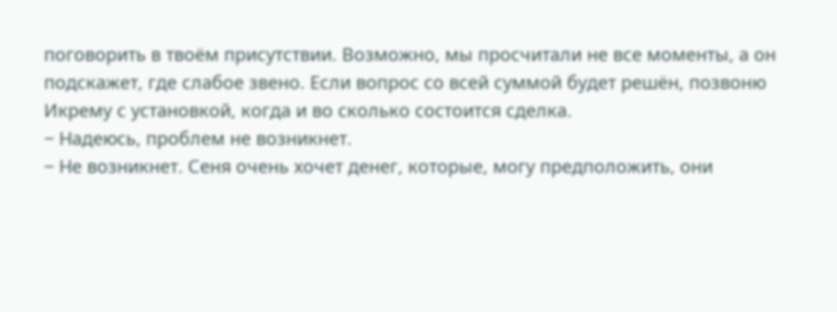поговорить в твоём присутствии. Возможно, мы просчитали не все моменты, а он подскажет, где слабое звено. Если вопрос со всей суммой будет решён, позвоню Икрему с установкой, когда и во сколько состоится сделка.
‒ Надеюсь, проблем не возникнет.
‒ Не возникнет. Сеня очень хочет денег, которые, могу предположить, они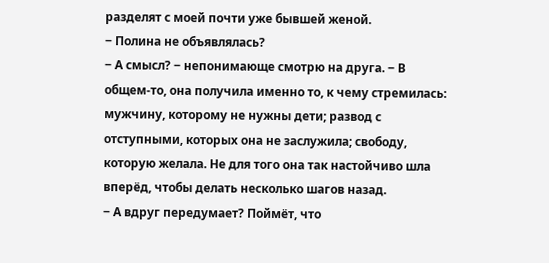разделят с моей почти уже бывшей женой.
‒ Полина не объявлялась?
‒ А смысл? ‒ непонимающе смотрю на друга. ‒ В общем-то, она получила именно то, к чему стремилась: мужчину, которому не нужны дети; развод с отступными, которых она не заслужила; свободу, которую желала. Не для того она так настойчиво шла вперёд, чтобы делать несколько шагов назад.
‒ А вдруг передумает? Поймёт, что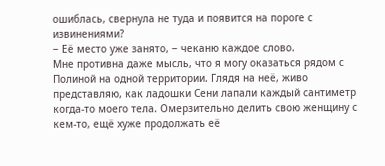ошиблась, свернула не туда и появится на пороге с извинениями?
‒ Её место уже занято, ‒ чеканю каждое слово.
Мне противна даже мысль, что я могу оказаться рядом с Полиной на одной территории. Глядя на неё, живо представляю, как ладошки Сени лапали каждый сантиметр когда-то моего тела. Омерзительно делить свою женщину с кем-то, ещё хуже продолжать её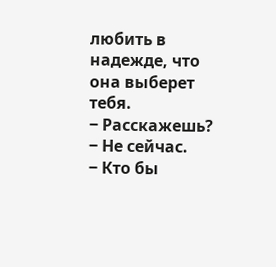любить в надежде, что она выберет тебя.
‒ Расскажешь?
‒ Не сейчас.
‒ Кто бы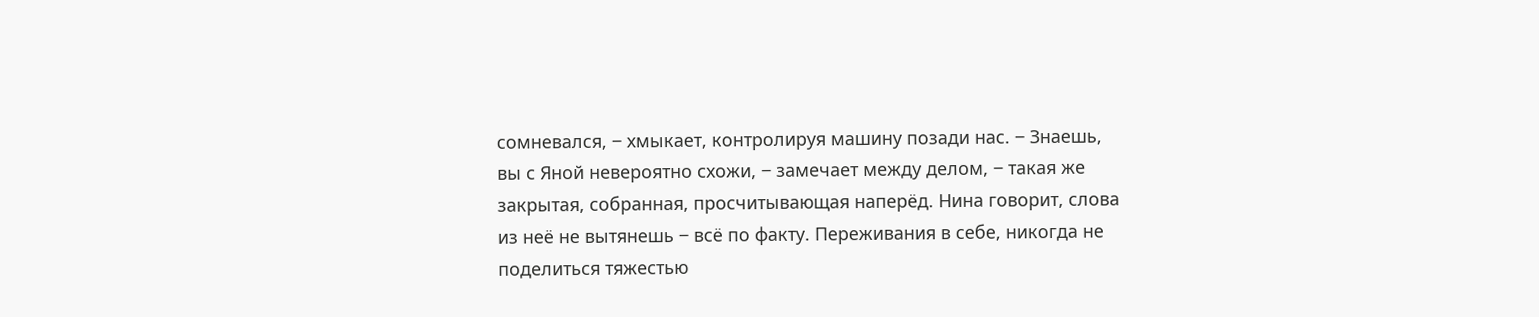сомневался, ‒ хмыкает, контролируя машину позади нас. ‒ Знаешь, вы с Яной невероятно схожи, ‒ замечает между делом, ‒ такая же закрытая, собранная, просчитывающая наперёд. Нина говорит, слова из неё не вытянешь ‒ всё по факту. Переживания в себе, никогда не поделиться тяжестью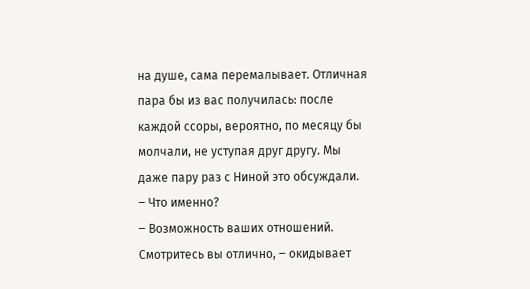на душе, сама перемалывает. Отличная пара бы из вас получилась: после каждой ссоры, вероятно, по месяцу бы молчали, не уступая друг другу. Мы даже пару раз с Ниной это обсуждали.
‒ Что именно?
‒ Возможность ваших отношений. Смотритесь вы отлично, ‒ окидывает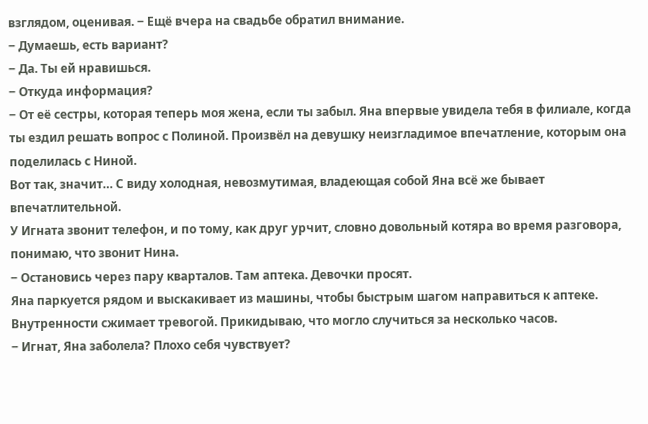взглядом, оценивая. ‒ Ещё вчера на свадьбе обратил внимание.
‒ Думаешь, есть вариант?
‒ Да. Ты ей нравишься.
‒ Откуда информация?
‒ От её сестры, которая теперь моя жена, если ты забыл. Яна впервые увидела тебя в филиале, когда ты ездил решать вопрос с Полиной. Произвёл на девушку неизгладимое впечатление, которым она поделилась с Ниной.
Вот так, значит… С виду холодная, невозмутимая, владеющая собой Яна всё же бывает впечатлительной.
У Игната звонит телефон, и по тому, как друг урчит, словно довольный котяра во время разговора, понимаю, что звонит Нина.
‒ Остановись через пару кварталов. Там аптека. Девочки просят.
Яна паркуется рядом и выскакивает из машины, чтобы быстрым шагом направиться к аптеке. Внутренности сжимает тревогой. Прикидываю, что могло случиться за несколько часов.
‒ Игнат, Яна заболела? Плохо себя чувствует?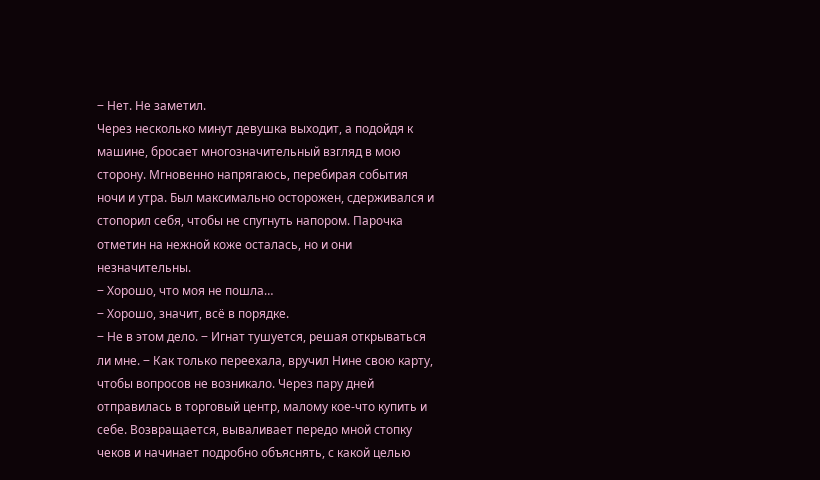‒ Нет. Не заметил.
Через несколько минут девушка выходит, а подойдя к машине, бросает многозначительный взгляд в мою сторону. Мгновенно напрягаюсь, перебирая события ночи и утра. Был максимально осторожен, сдерживался и стопорил себя, чтобы не спугнуть напором. Парочка отметин на нежной коже осталась, но и они незначительны.
‒ Хорошо, что моя не пошла…
‒ Хорошо, значит, всё в порядке.
‒ Не в этом дело. ‒ Игнат тушуется, решая открываться ли мне. ‒ Как только переехала, вручил Нине свою карту, чтобы вопросов не возникало. Через пару дней отправилась в торговый центр, малому кое-что купить и себе. Возвращается, вываливает передо мной стопку чеков и начинает подробно объяснять, с какой целью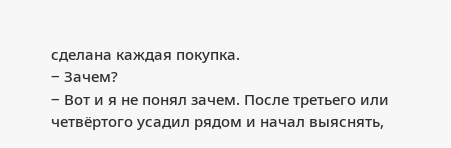сделана каждая покупка.
‒ Зачем?
‒ Вот и я не понял зачем. После третьего или четвёртого усадил рядом и начал выяснять,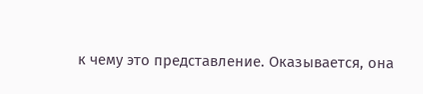к чему это представление. Оказывается, она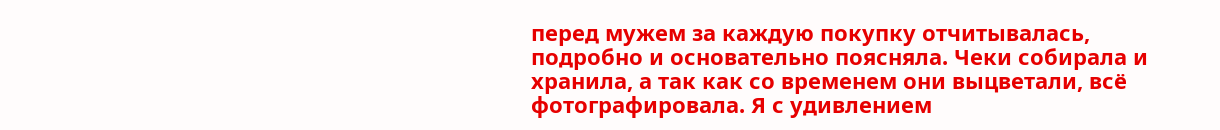перед мужем за каждую покупку отчитывалась, подробно и основательно поясняла. Чеки собирала и хранила, а так как со временем они выцветали, всё фотографировала. Я с удивлением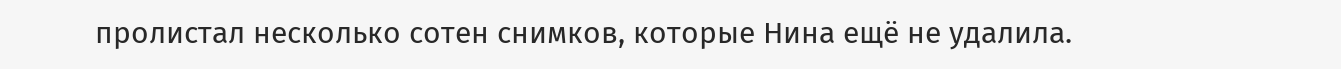пролистал несколько сотен снимков, которые Нина ещё не удалила.